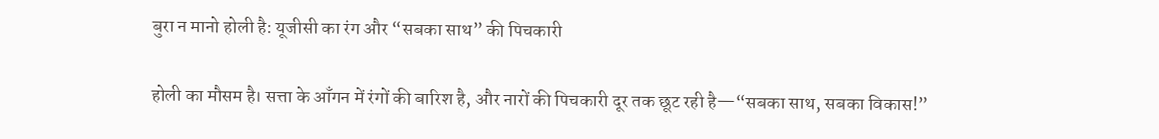बुरा न मानो होली है: यूजीसी का रंग और “सबका साथ” की पिचकारी

होली का मौसम है। सत्ता के आँगन में रंगों की बारिश है, और नारों की पिचकारी दूर तक छूट रही है—“सबका साथ, सबका विकास!”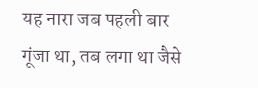यह नारा जब पहली बार गूंजा था, तब लगा था जैसे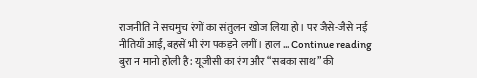राजनीति ने सचमुच रंगों का संतुलन खोज लिया हो। पर जैसे-जैसे नई नीतियाँ आईं, बहसें भी रंग पकड़ने लगीं। हाल … Continue reading बुरा न मानो होली है: यूजीसी का रंग और “सबका साथ” की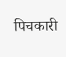पिचकारी